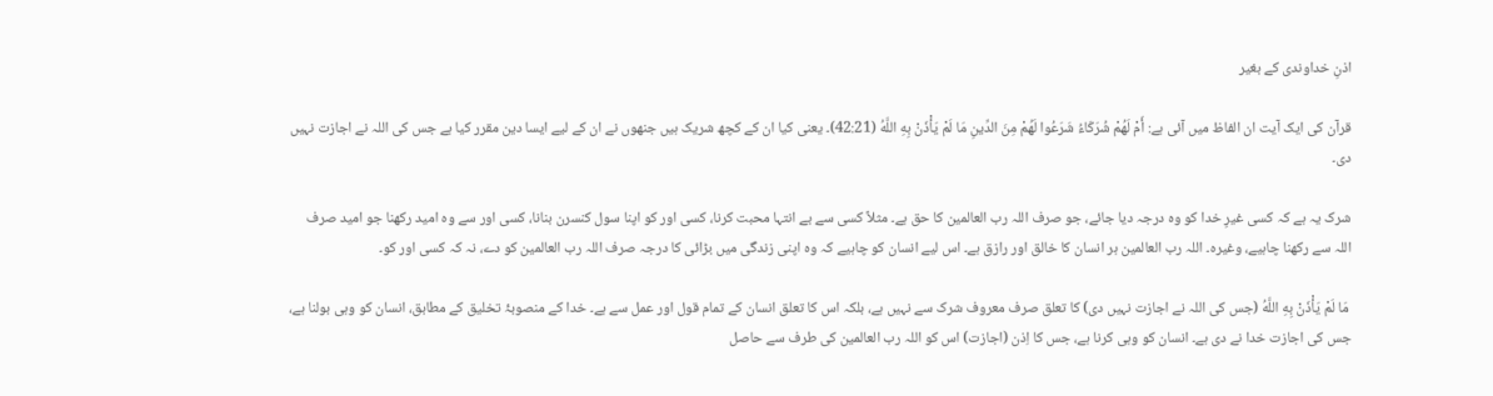اذنِ خداوندی کے بغیر

قرآن کی ایک آیت ان الفاظ میں آئی ہے: أَمْ لَهُمْ شُرَكَاءُ شَرَعُوا لَهُمْ مِنَ الدِّينِ مَا لَمْ يَأْذَنْ بِهِ اللَّهُ (42:21)۔ یعنی کیا ان کے کچھ شریک ہیں جنھوں نے ان کے لیے ایسا دین مقرر کیا ہے جس کی اللہ نے اجازت نہیں دی۔

شرک یہ ہے کہ کسی غیرِ خدا کو وہ درجہ دیا جائے، جو صرف اللہ رب العالمین کا حق ہے۔ مثلاً کسی سے بے انتہا محبت کرنا، کسی اور کو اپنا سول کنسرن بنانا، کسی اور سے وہ امید رکھنا جو امید صرف اللہ سے رکھنا چاہیے، وغیرہ۔ اللہ رب العالمین ہر انسان کا خالق اور رازق ہے۔ اس لیے انسان کو چاہیے کہ وہ اپنی زندگی میں بڑائی کا درجہ صرف اللہ رب العالمین کو دے، نہ کہ کسی اور کو۔

 مَا لَمْ يَأْذَنْ بِهِ اللَّهُ (جس کی اللہ نے اجازت نہیں دی) کا تعلق صرف معروف شرک سے نہیں ہے، بلکہ اس کا تعلق انسان کے تمام قول اور عمل سے ہے۔ خدا کے منصوبۂ تخلیق کے مطابق، انسان کو وہی بولنا ہے، جس کی اجازت خدا نے دی ہے۔ انسان کو وہی کرنا ہے، جس کا اِذن (اجازت) اس کو اللہ رب العالمین کی طرف سے حاصل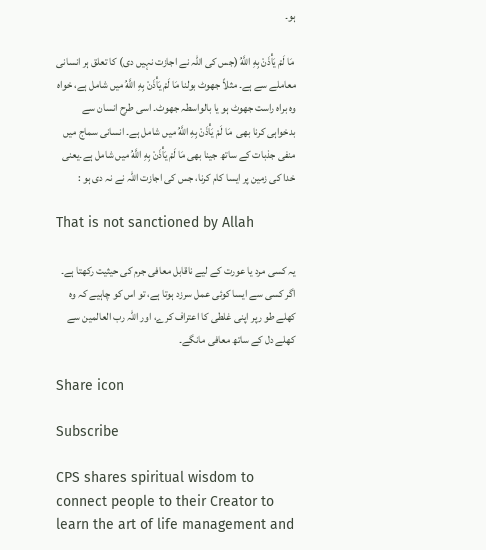ہو۔

 مَا لَمْ يَأْذَنْ بِهِ اللَّهُ (جس کی اللہ نے اجازت نہیں دی) کا تعلق ہر انسانی معاملے سے ہے۔ مثلاً جھوٹ بولنا مَا لَمْ يَأْذَنْ بِهِ اللَّهُ میں شامل ہے، خواہ وہ براہ راست جھوٹ ہو یا بالواسطہ جھوٹ۔ اسی طرح انسان سے بدخواہی کرنا بھی  مَا لَمْ يَأْذَنْ بِهِ اللَّهُ میں شامل ہے۔ انسانی سماج میں منفی جذبات کے ساتھ جینا بھی مَا لَمْ يَأْذَنْ بِهِ اللَّهُ میں شامل ہے۔یعنی خدا کی زمین پر ایسا کام کرنا، جس کی اجازت اللہ نے نہ دی ہو :

That is not sanctioned by Allah

یہ کسی مرد یا عورت کے لیے ناقابل معافی جرم کی حیثیت رکھتا ہے۔ اگر کسی سے ایسا کوئی عمل سرزد ہوتا ہے، تو اس کو چاہیے کہ وہ کھلے طو رپر اپنی غلطی کا اعتراف کرے، اور اللہ رب العالمین سے کھلے دل کے ساتھ معافی مانگے۔

Share icon

Subscribe

CPS shares spiritual wisdom to connect people to their Creator to learn the art of life management and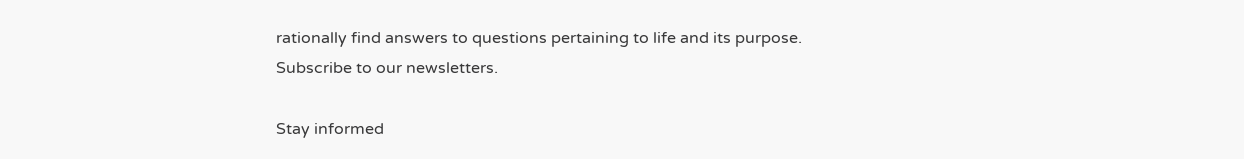rationally find answers to questions pertaining to life and its purpose. Subscribe to our newsletters.

Stay informed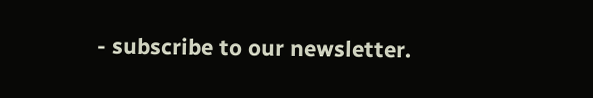- subscribe to our newsletter.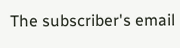The subscriber's email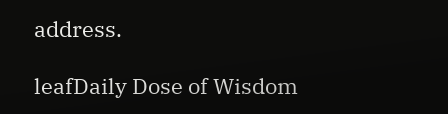address.

leafDaily Dose of Wisdom